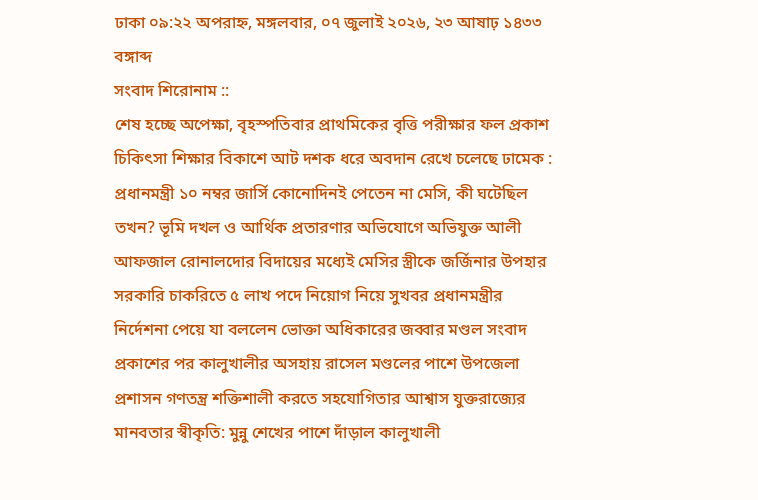ঢাকা ০৯:২২ অপরাহ্ন, মঙ্গলবার, ০৭ জুলাই ২০২৬, ২৩ আষাঢ় ১৪৩৩ বঙ্গাব্দ
সংবাদ শিরোনাম ::
শেষ হচ্ছে অপেক্ষা, বৃহস্পতিবার প্রাথমিকের বৃত্তি পরীক্ষার ফল প্রকাশ চিকিৎসা শিক্ষার বিকাশে আট দশক ধরে অবদান রেখে চলেছে ঢামেক : প্রধানমন্ত্রী ১০ নম্বর জার্সি কোনোদিনই পেতেন না মেসি, কী ঘটেছিল তখন? ভূমি দখল ও আর্থিক প্রতারণার অভিযোগে অভিযুক্ত আলী আফজাল রোনালদোর বিদায়ের মধ্যেই মেসির স্ত্রীকে জর্জিনার উপহার সরকারি চাকরিতে ৫ লাখ পদে নিয়োগ নিয়ে সুখবর প্রধানমন্ত্রীর নির্দেশনা পেয়ে যা বললেন ভোক্তা অধিকারের জব্বার মণ্ডল সংবাদ প্রকাশের পর কালুখালীর অসহায় রাসেল মণ্ডলের পাশে উপজেলা প্রশাসন গণতন্ত্র শক্তিশালী করতে সহযোগিতার আশ্বাস যুক্তরাজ্যের মানবতার স্বীকৃতি: মুন্নু শেখের পাশে দাঁড়াল কালুখালী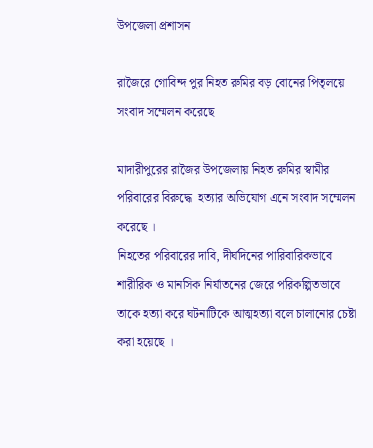উপজেলা প্রশাসন

রাজৈরে গোবিন্দ পুর নিহত রুমির বড় বোনের পিতৃলয়ে সংবাদ সম্মেলন করেছে

মাদারীপুরের রাজৈর উপজেলায় নিহত রুমির স্বামীর পরিবারের বিরুদ্ধে  হত্যার অভিযোগ এনে সংবাদ সম্মেলন করেছে ।
নিহতের পরিবারের দাবি, দীর্ঘদিনের পারিবারিকভাবে শারীরিক ও মানসিক নির্যাতনের জেরে পরিকল্পিতভাবে তাকে হত্যা করে ঘটনাটিকে আত্মহত্যা বলে চালানোর চেষ্টা করা হয়েছে ।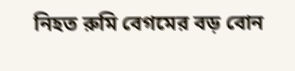নিহত রুমি বেগমের বড় বোন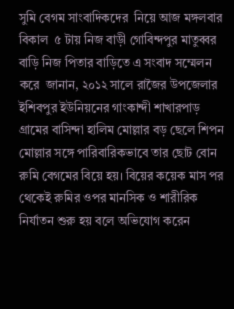সুমি বেগম সাংবাদিকদের  নিয়ে আজ মঙ্গলবার বিকাল  ৫ টায় নিজ বাড়ী গোবিন্দপুর মাতুব্বর বাড়ি নিজ পিতার বাড়িতে এ সংবাদ সম্মেলন করে  জানান, ২০১২ সালে রাজৈর উপজেলার ইশিবপুর ইউনিয়নের গাংকান্দী শাখারপাড় গ্রামের বাসিন্দা হালিম মোল্লার বড় ছেলে শিপন মোল্লার সঙ্গে পারিবারিকভাবে তার ছোট বোন রুমি বেগমের বিয়ে হয়। বিয়ের কয়েক মাস পর থেকেই রুমির ওপর মানসিক ও শারীরিক নির্যাতন শুরু হয় বলে অভিযোগ করেন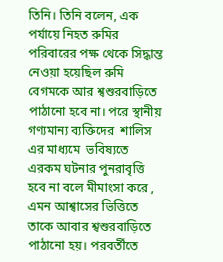তিনি। তিনি বলেন, এক পর্যায়ে নিহত রুমির পরিবারের পক্ষ থেকে সিদ্ধান্ত নেওয়া হয়েছিল রুমি বেগমকে আর শ্বশুরবাড়িতে পাঠানো হবে না। পরে স্থানীয় গণ্যমান্য ব্যক্তিদের  শালিস এর মাধ্যমে  ভবিষ্যতে এরকম ঘটনার পুনরাবৃত্তি হবে না বলে মীমাংসা করে , এমন আশ্বাসের ভিত্তিতে তাকে আবার শ্বশুরবাড়িতে পাঠানো হয়। পরবর্তীতে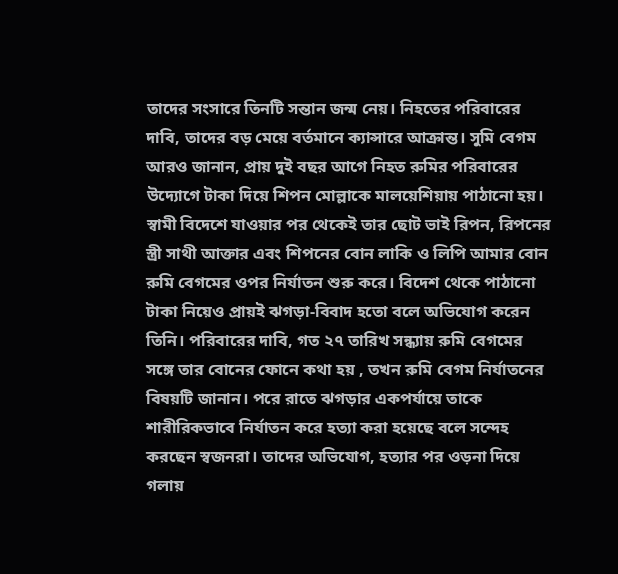তাদের সংসারে তিনটি সন্তান জন্ম নেয়। নিহতের পরিবারের দাবি, তাদের বড় মেয়ে বর্তমানে ক্যান্সারে আক্রান্ত। সুমি বেগম আরও জানান, প্রায় দুই বছর আগে নিহত রুমির পরিবারের উদ্যোগে টাকা দিয়ে শিপন মোল্লাকে মালয়েশিয়ায় পাঠানো হয়। স্বামী বিদেশে যাওয়ার পর থেকেই তার ছোট ভাই রিপন, রিপনের স্ত্রী সাথী আক্তার এবং শিপনের বোন লাকি ও লিপি আমার বোন রুমি বেগমের ওপর নির্যাতন শুরু করে। বিদেশ থেকে পাঠানো টাকা নিয়েও প্রায়ই ঝগড়া-বিবাদ হতো বলে অভিযোগ করেন তিনি। পরিবারের দাবি, গত ২৭ তারিখ সন্ধ্যায় রুমি বেগমের সঙ্গে তার বোনের ফোনে কথা হয় , তখন রুমি বেগম নির্যাতনের বিষয়টি জানান। পরে রাতে ঝগড়ার একপর্যায়ে তাকে শারীরিকভাবে নির্যাতন করে হত্যা করা হয়েছে বলে সন্দেহ করছেন স্বজনরা। তাদের অভিযোগ, হত্যার পর ওড়না দিয়ে গলায়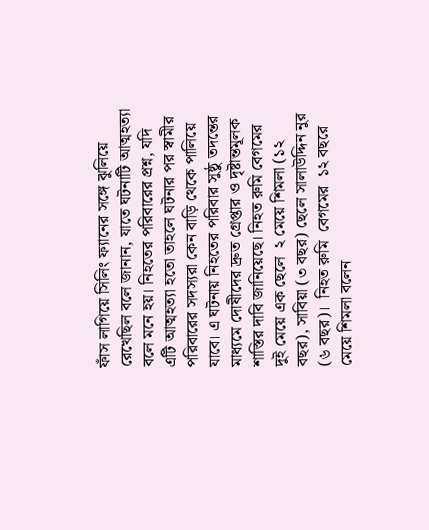ফাঁস লাগিয়ে সিলিং ফ্যানের সঙ্গে ঝুলিয়ে রেখেছিল বলে জানান, যাতে ঘটনাটি আত্মহত্যা বলে মনে হয়। নিহতের পরিবারের প্রশ্ন, যদি এটি আত্মহত্যা হতো তাহলে ঘটনার পর স্বামীর পরিবারের সদস্যরা কেন বাড়ি থেকে পালিয়ে যাবে। এ ঘটনায় নিহতের পরিবার সুষ্ঠু তদন্তের মাধ্যমে দোষীদের দ্রুত গ্রেপ্তার ও দৃষ্টান্তমূলক শাস্তির দাবি জানিয়েছে। নিহত রুমি বেগমের দুই মেয়ে এক ছেলে  ২ মেয়ে শিমলা (১২ বছর), সাবিয়া (৩ বছর) ছেলে সালাউদ্দিন নুর (৬ বছর)।  নিহত রুমি  বেগমের  ১২ বছরে মেয়ে শিমলা বলেন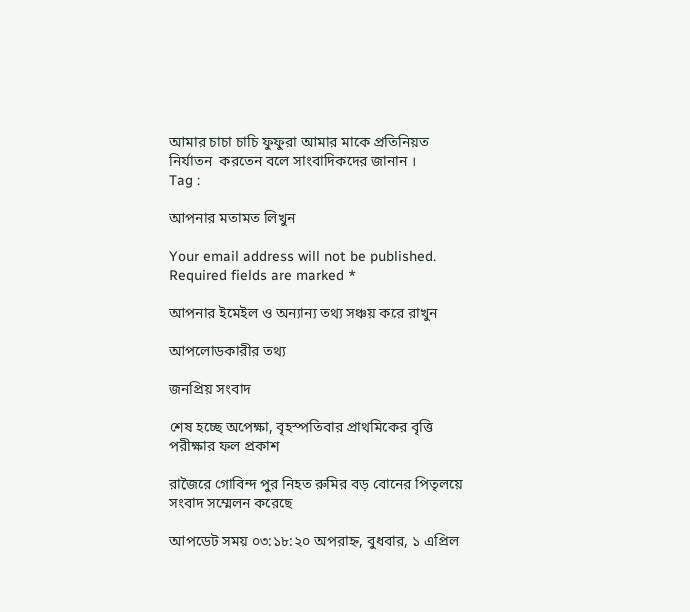আমার চাচা চাচি ফুফুরা আমার মাকে প্রতিনিয়ত নির্যাতন  করতেন বলে সাংবাদিকদের জানান ।
Tag :

আপনার মতামত লিখুন

Your email address will not be published. Required fields are marked *

আপনার ইমেইল ও অন্যান্য তথ্য সঞ্চয় করে রাখুন

আপলোডকারীর তথ্য

জনপ্রিয় সংবাদ

শেষ হচ্ছে অপেক্ষা, বৃহস্পতিবার প্রাথমিকের বৃত্তি পরীক্ষার ফল প্রকাশ

রাজৈরে গোবিন্দ পুর নিহত রুমির বড় বোনের পিতৃলয়ে সংবাদ সম্মেলন করেছে

আপডেট সময় ০৩:১৮:২০ অপরাহ্ন, বুধবার, ১ এপ্রিল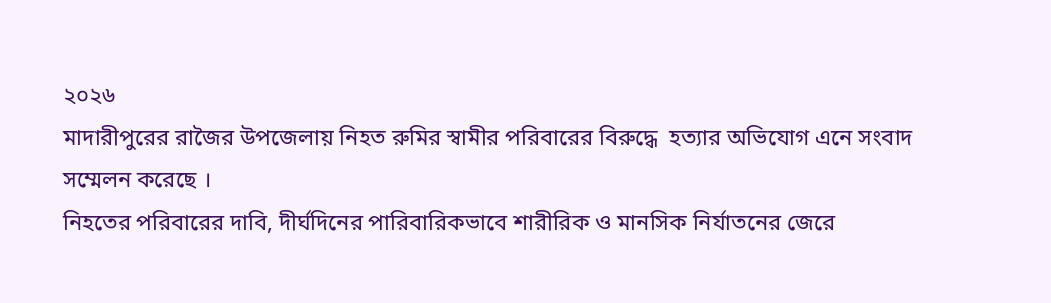২০২৬
মাদারীপুরের রাজৈর উপজেলায় নিহত রুমির স্বামীর পরিবারের বিরুদ্ধে  হত্যার অভিযোগ এনে সংবাদ সম্মেলন করেছে ।
নিহতের পরিবারের দাবি, দীর্ঘদিনের পারিবারিকভাবে শারীরিক ও মানসিক নির্যাতনের জেরে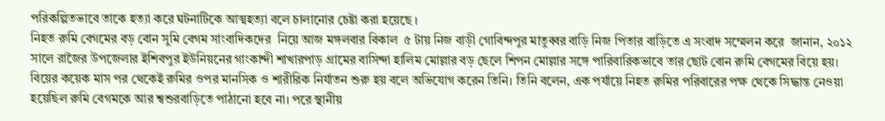পরিকল্পিতভাবে তাকে হত্যা করে ঘটনাটিকে আত্মহত্যা বলে চালানোর চেষ্টা করা হয়েছে ।
নিহত রুমি বেগমের বড় বোন সুমি বেগম সাংবাদিকদের  নিয়ে আজ মঙ্গলবার বিকাল  ৫ টায় নিজ বাড়ী গোবিন্দপুর মাতুব্বর বাড়ি নিজ পিতার বাড়িতে এ সংবাদ সম্মেলন করে  জানান, ২০১২ সালে রাজৈর উপজেলার ইশিবপুর ইউনিয়নের গাংকান্দী শাখারপাড় গ্রামের বাসিন্দা হালিম মোল্লার বড় ছেলে শিপন মোল্লার সঙ্গে পারিবারিকভাবে তার ছোট বোন রুমি বেগমের বিয়ে হয়। বিয়ের কয়েক মাস পর থেকেই রুমির ওপর মানসিক ও শারীরিক নির্যাতন শুরু হয় বলে অভিযোগ করেন তিনি। তিনি বলেন, এক পর্যায়ে নিহত রুমির পরিবারের পক্ষ থেকে সিদ্ধান্ত নেওয়া হয়েছিল রুমি বেগমকে আর শ্বশুরবাড়িতে পাঠানো হবে না। পরে স্থানীয়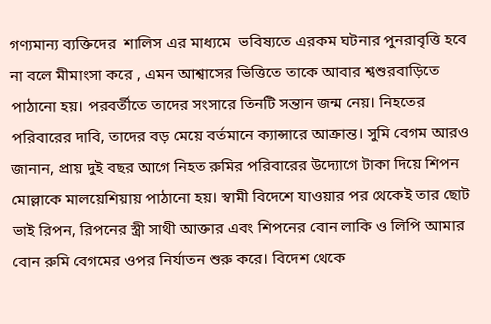গণ্যমান্য ব্যক্তিদের  শালিস এর মাধ্যমে  ভবিষ্যতে এরকম ঘটনার পুনরাবৃত্তি হবে না বলে মীমাংসা করে , এমন আশ্বাসের ভিত্তিতে তাকে আবার শ্বশুরবাড়িতে পাঠানো হয়। পরবর্তীতে তাদের সংসারে তিনটি সন্তান জন্ম নেয়। নিহতের পরিবারের দাবি, তাদের বড় মেয়ে বর্তমানে ক্যান্সারে আক্রান্ত। সুমি বেগম আরও জানান, প্রায় দুই বছর আগে নিহত রুমির পরিবারের উদ্যোগে টাকা দিয়ে শিপন মোল্লাকে মালয়েশিয়ায় পাঠানো হয়। স্বামী বিদেশে যাওয়ার পর থেকেই তার ছোট ভাই রিপন, রিপনের স্ত্রী সাথী আক্তার এবং শিপনের বোন লাকি ও লিপি আমার বোন রুমি বেগমের ওপর নির্যাতন শুরু করে। বিদেশ থেকে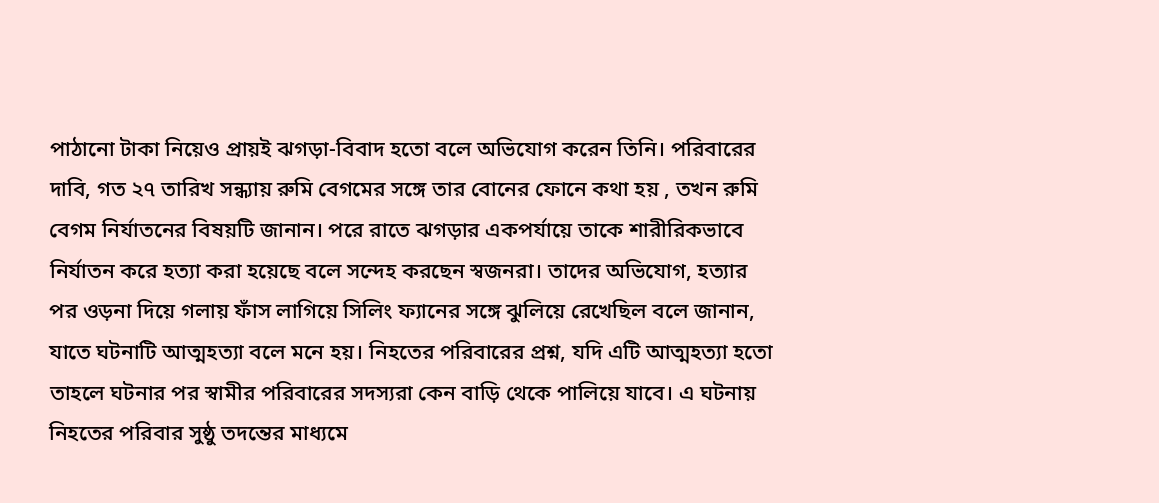পাঠানো টাকা নিয়েও প্রায়ই ঝগড়া-বিবাদ হতো বলে অভিযোগ করেন তিনি। পরিবারের দাবি, গত ২৭ তারিখ সন্ধ্যায় রুমি বেগমের সঙ্গে তার বোনের ফোনে কথা হয় , তখন রুমি বেগম নির্যাতনের বিষয়টি জানান। পরে রাতে ঝগড়ার একপর্যায়ে তাকে শারীরিকভাবে নির্যাতন করে হত্যা করা হয়েছে বলে সন্দেহ করছেন স্বজনরা। তাদের অভিযোগ, হত্যার পর ওড়না দিয়ে গলায় ফাঁস লাগিয়ে সিলিং ফ্যানের সঙ্গে ঝুলিয়ে রেখেছিল বলে জানান, যাতে ঘটনাটি আত্মহত্যা বলে মনে হয়। নিহতের পরিবারের প্রশ্ন, যদি এটি আত্মহত্যা হতো তাহলে ঘটনার পর স্বামীর পরিবারের সদস্যরা কেন বাড়ি থেকে পালিয়ে যাবে। এ ঘটনায় নিহতের পরিবার সুষ্ঠু তদন্তের মাধ্যমে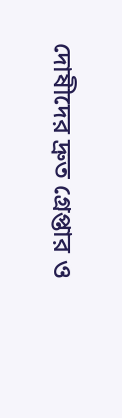দোষীদের দ্রুত গ্রেপ্তার ও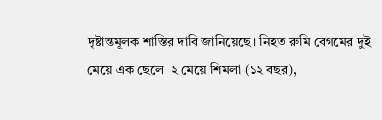দৃষ্টান্তমূলক শাস্তির দাবি জানিয়েছে। নিহত রুমি বেগমের দুই মেয়ে এক ছেলে  ২ মেয়ে শিমলা (১২ বছর),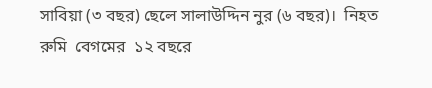সাবিয়া (৩ বছর) ছেলে সালাউদ্দিন নুর (৬ বছর)।  নিহত রুমি  বেগমের  ১২ বছরে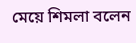মেয়ে শিমলা বলেন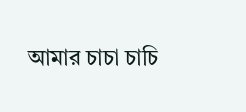আমার চাচা চাচি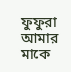ফুফুরা আমার মাকে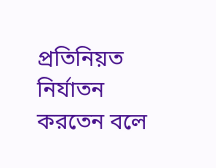প্রতিনিয়ত নির্যাতন  করতেন বলে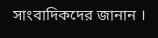সাংবাদিকদের জানান ।